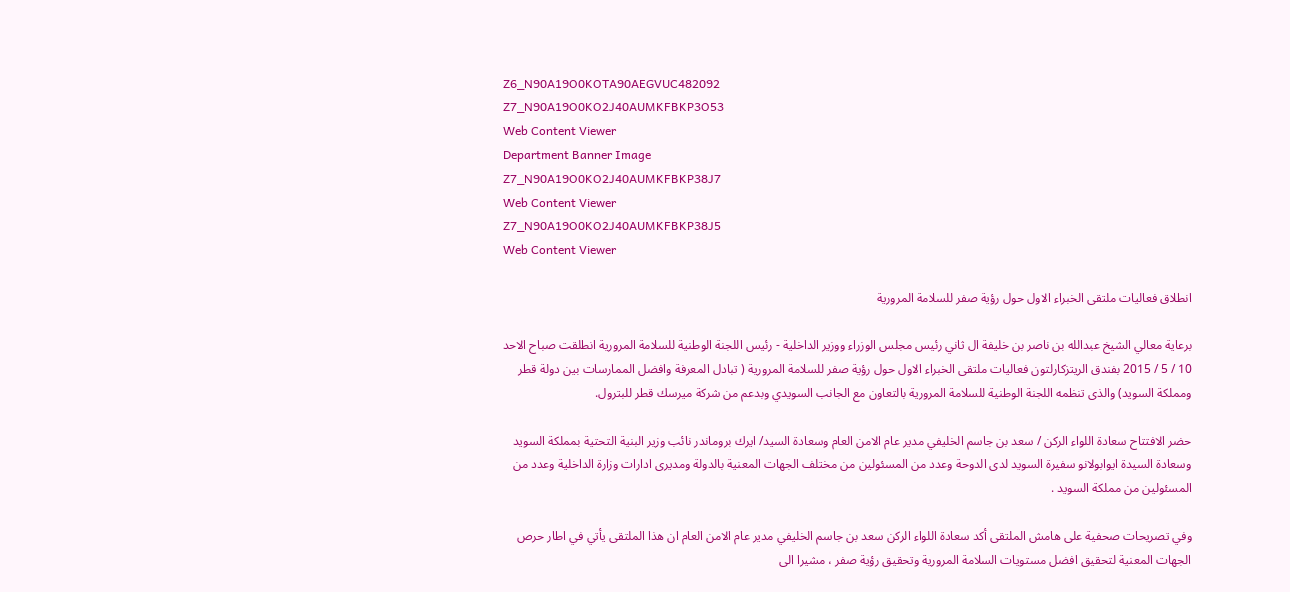Z6_N90A19O0KOTA90AEGVUC482092
Z7_N90A19O0KO2J40AUMKFBKP3O53
Web Content Viewer
Department Banner Image
Z7_N90A19O0KO2J40AUMKFBKP38J7
Web Content Viewer
Z7_N90A19O0KO2J40AUMKFBKP38J5
Web Content Viewer

انطلاق فعاليات ملتقى الخبراء الاول حول رؤية صفر للسلامة المرورية

برعاية معالي الشيخ عبدالله بن ناصر بن خليفة ال ثاني رئيس مجلس الوزراء ووزير الداخلية - رئيس اللجنة الوطنية للسلامة المرورية انطلقت صباح الاحد 10 / 5 / 2015 بفندق الريتزكارلتون فعاليات ملتقى الخبراء الاول حول رؤية صفر للسلامة المرورية ( تبادل المعرفة وافضل الممارسات بين دولة قطر ومملكة السويد) والذى تنظمه اللجنة الوطنية للسلامة المرورية بالتعاون مع الجانب السويدي وبدعم من شركة ميرسك قطر للبترول.

حضر الافتتاح سعادة اللواء الركن / سعد بن جاسم الخليفي مدير عام الامن العام وسعادة السيد/ ايرك بروماندر نائب وزير البنية التحتية بمملكة السويد وسعادة السيدة ايوابولانو سفيرة السويد لدى الدوحة وعدد من المسئولين من مختلف الجهات المعنية بالدولة ومديرى ادارات وزارة الداخلية وعدد من المسئولين من مملكة السويد .

وفي تصريحات صحفية على هامش الملتقى أكد سعادة اللواء الركن سعد بن جاسم الخليفي مدير عام الامن العام ان هذا الملتقى يأتي في اطار حرص الجهات المعنية لتحقيق افضل مستويات السلامة المرورية وتحقيق رؤية صفر ، مشيرا الى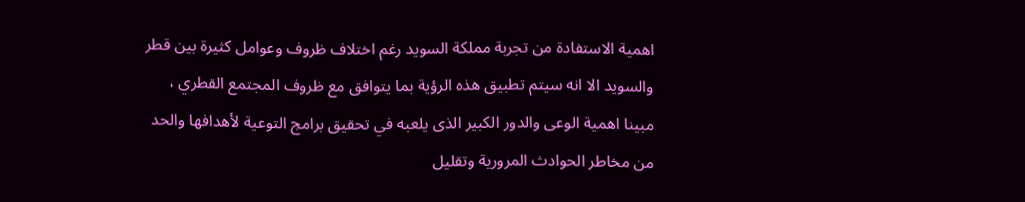اهمية الاستفادة من تجربة مملكة السويد رغم اختلاف ظروف وعوامل كثيرة بين قطر والسويد الا انه سيتم تطبيق هذه الرؤية بما يتوافق مع ظروف المجتمع القطري ، مبينا اهمية الوعى والدور الكبير الذى يلعبه في تحقيق برامج التوعية لأهدافها والحد من مخاطر الحوادث المرورية وتقليل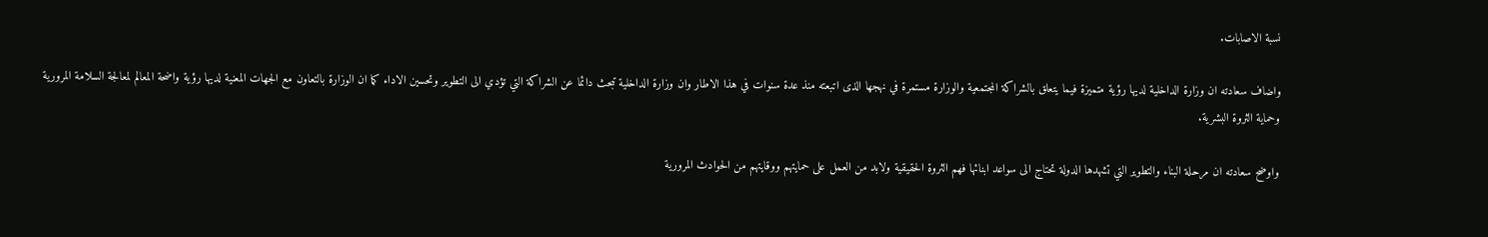نسبة الاصابات.

واضاف سعادته ان وزارة الداخلية لديها رؤية متميزة فيما يتعلق بالشراكة المجتمعية والوزارة مستمرة في نهجها الذى اتبعته منذ عدة سنوات في هذا الاطار وان وزارة الداخلية تبحث دائما عن الشراكة التي تؤدي الى التطوير وتحسين الاداء كما ان الوزارة بالتعاون مع الجهات المعنية لديها رؤية واضحة المعالم لمعالجة السلامة المرورية وحماية الثروة البشرية.

واوضح سعادته ان مرحلة البناء والتطوير التي تشهدها الدولة تحتاج الى سواعد ابنائها فهم الثروة الحقيقية ولابد من العمل على حمايتهم ووقايتهم من الحوادث المرورية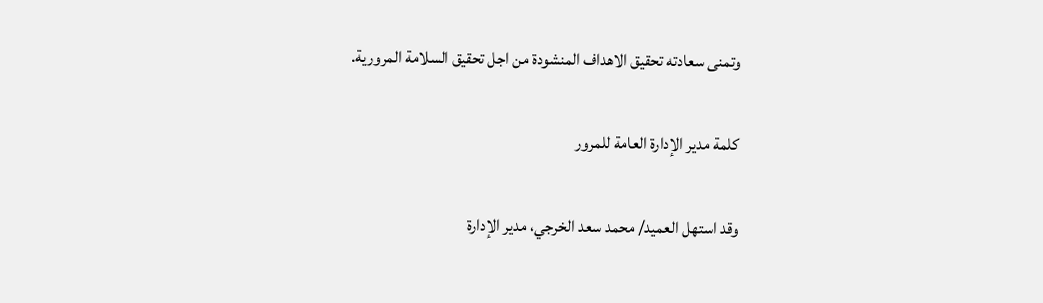وتمنى سعادته تحقيق الاهداف المنشودة من اجل تحقيق السلامة المرورية.

كلمة مدير الإدارة العامة للمرور

وقد استهل العميد/ محمد سعد الخرجي، مدير الإدارة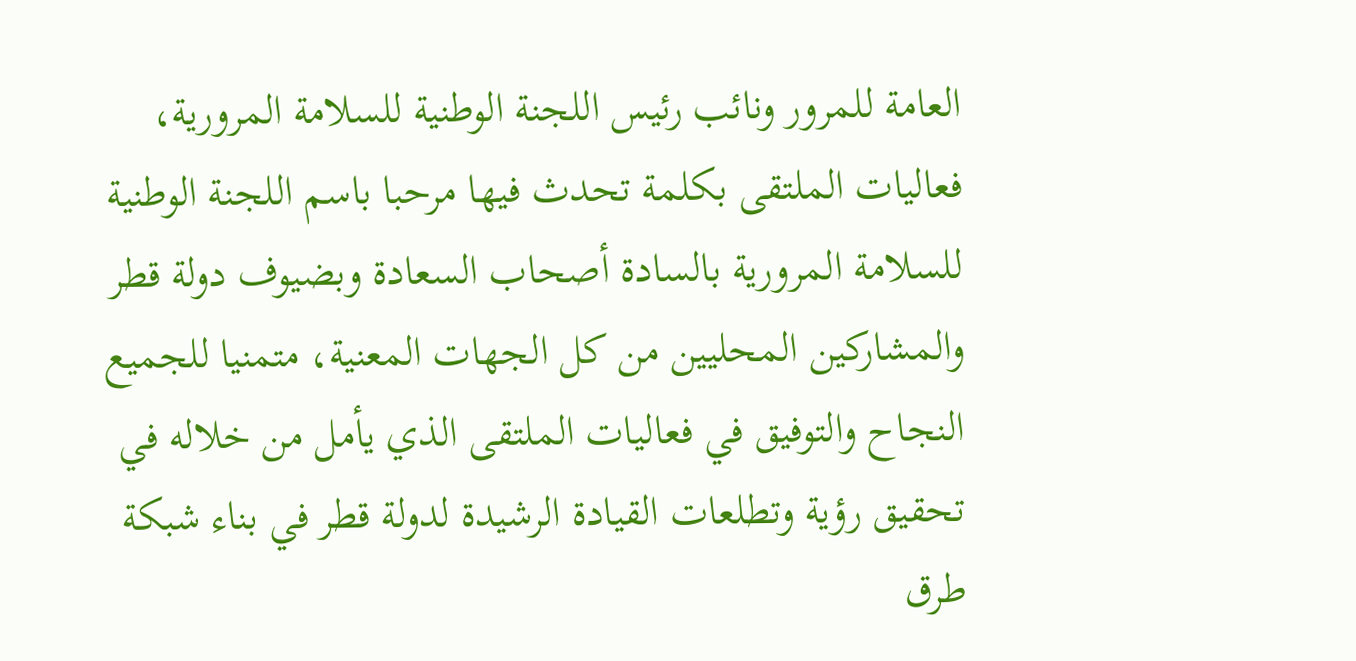العامة للمرور ونائب رئيس اللجنة الوطنية للسلامة المرورية، فعاليات الملتقى بكلمة تحدث فيها مرحبا باسم اللجنة الوطنية للسلامة المرورية بالسادة أصحاب السعادة وبضيوف دولة قطر والمشاركين المحليين من كل الجهات المعنية، متمنيا للجميع النجاح والتوفيق في فعاليات الملتقى الذي يأمل من خلاله في تحقيق رؤية وتطلعات القيادة الرشيدة لدولة قطر في بناء شبكة طرق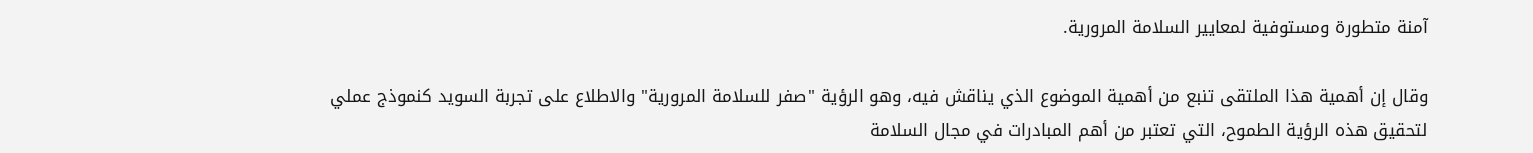آمنة متطورة ومستوفية لمعايير السلامة المرورية.

وقال إن أهمية هذا الملتقى تنبع من أهمية الموضوع الذي يناقش فيه، وهو الرؤية "صفر للسلامة المرورية" والاطلاع على تجربة السويد كنموذج عملي لتحقيق هذه الرؤية الطموح، التي تعتبر من أهم المبادرات في مجال السلامة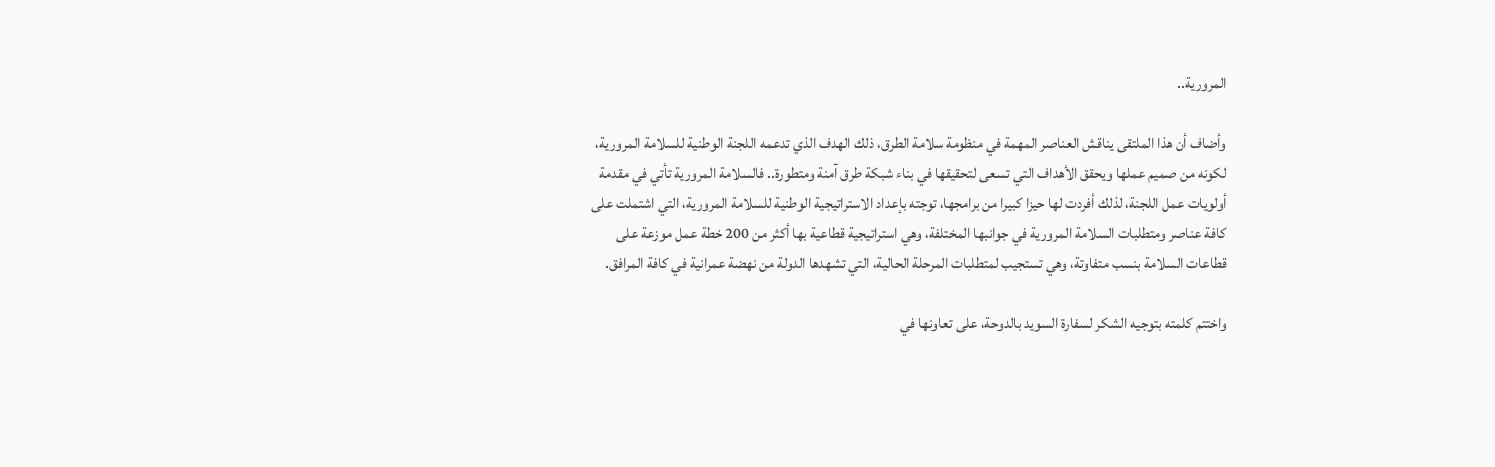المرورية..

وأضاف أن هذا الملتقى يناقش العناصر المهمة في منظومة سلامة الطرق، ذلك الهدف الذي تدعمه اللجنة الوطنية للسلامة المرورية، لكونه من صميم عملها ويحقق الأهداف التي تسعى لتحقيقها في بناء شبكة طرق آمنة ومتطورة.. فالسلامة المرورية تأتي في مقدمة أولويات عمل اللجنة، لذلك أفردت لها حيزا كبيرا من برامجها، توجته بإعداد الاستراتيجية الوطنية للسلامة المرورية، التي اشتملت على كافة عناصر ومتطلبات السلامة المرورية في جوانبها المختلفة، وهي استراتيجية قطاعية بها أكثر من 200 خطة عمل موزعة على قطاعات السلامة بنسب متفاوتة، وهي تستجيب لمتطلبات المرحلة الحالية، التي تشهدها الدولة من نهضة عمرانية في كافة المرافق.

واختتم كلمته بتوجيه الشكر لسفارة السويد بالدوحة، على تعاونها في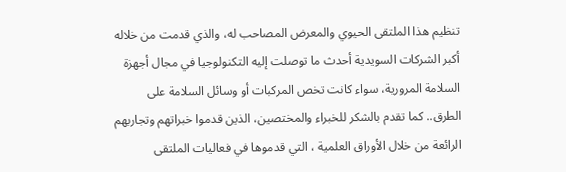تنظيم هذا الملتقى الحيوي والمعرض المصاحب له، والذي قدمت من خلاله أكبر الشركات السويدية أحدث ما توصلت إليه التكنولوجيا في مجال أجهزة السلامة المرورية، سواء كانت تخص المركبات أو وسائل السلامة على الطرق.. كما تقدم بالشكر للخبراء والمختصين، الذين قدموا خبراتهم وتجاربهم الرائعة من خلال الأوراق العلمية ، التي قدموها في فعاليات الملتقى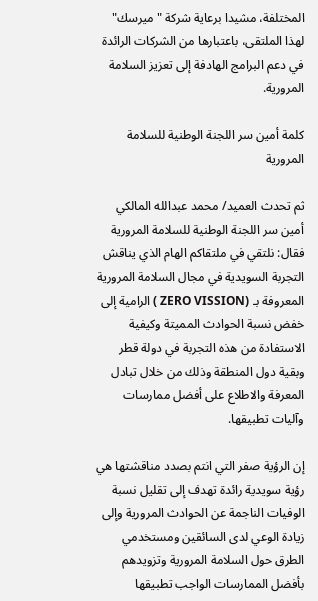المختلفة، مشيدا برعاية شركة "ميرسك" لهذا الملتقى، باعتبارها من الشركات الرائدة في دعم البرامج الهادفة إلى تعزيز السلامة المرورية.

كلمة أمين سر اللجنة الوطنية للسلامة المرورية

ثم تحدث العميد/ محمد عبدالله المالكي أمين سر اللجنة الوطنية للسلامة المرورية فقال: نلتقي في ملتقاكم الهام الذي يناقش التجربة السويدية في مجال السلامة المرورية المعروفة بـ (ZERO VISSION ) الرامية إلى خفض نسبة الحوادث المميتة وكيفية الاستفادة من هذه التجربة في دولة قطر وبقية دول المنطقة وذلك من خلال تبادل المعرفة والاطلاع على أفضل ممارسات وآليات تطبيقها.

إن الرؤية صفر التي انتم بصدد مناقشتها هي رؤية سويدية رائدة تهدف إلى تقليل نسبة الوفيات الناجمة عن الحوادث المرورية وإلى زيادة الوعي لدى السائقين ومستخدمي الطرق حول السلامة المرورية وتزويدهم بأفضل الممارسات الواجب تطبيقها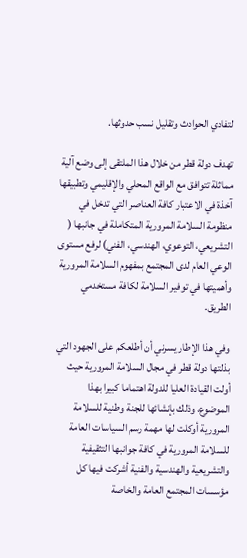لتفادي الحوادث وتقليل نسب حدوثها.

تهدف دولة قطر من خلال هذا الملتقى إلى وضع آلية مماثلة تتوافق مع الواقع المحلي والإقليمي وتطبيقها آخذة في الاعتبار كافة العناصر التي تدخل في منظومة السلامة المرورية المتكاملة في جانبها ( التشريعي، التوعوي، الهندسي، الفني) لرفع مستوى الوعي العام لدى المجتمع بمفهوم السلامة المرورية وأهميتها في توفير السلامة لكافة مستخدمي الطريق.

وفي هذا الإطار يسرني أن أطلعكم على الجهود التي بذلتها دولة قطر في مجال السلامة المرورية حيث أولت القيادة العليا للدولة اهتماما كبيرا بهذا الموضوع، وذلك بإنشائها للجنة وطنية للسلامة المرورية أوكلت لها مهمة رسم السياسات العامة للسلامة المرورية في كافة جوانبها التثقيفية والتشريعية والهندسية والفنية أشركت فيها كل مؤسسات المجتمع العامة والخاصة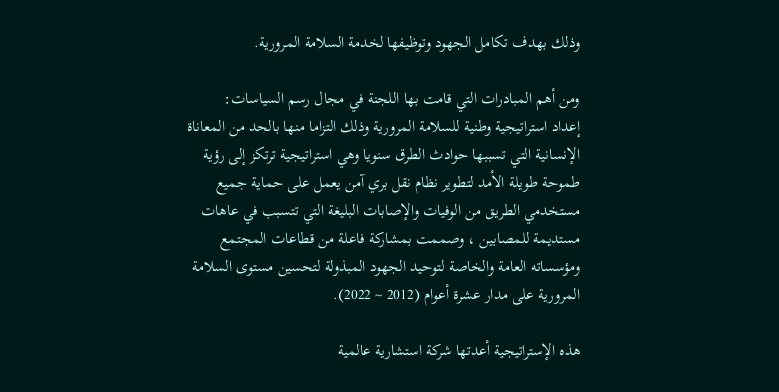وذلك بهدف تكامل الجهود وتوظيفها لخدمة السلامة المرورية.

ومن أهم المبادرات التي قامت بها اللجنة في مجال رسم السياسات:
إعداد استراتيجية وطنية للسلامة المرورية وذلك التزاما منها بالحد من المعاناة الإنسانية التي تسببها حوادث الطرق سنويا وهي استراتيجية ترتكز إلى رؤية طموحة طويلة الأمد لتطوير نظام نقل بري آمن يعمل على حماية جميع مستخدمي الطريق من الوفيات والإصابات البليغة التي تتسبب في عاهات مستديمة للمصابين ، وصممت بمشاركة فاعلة من قطاعات المجتمع ومؤسساته العامة والخاصة لتوحيد الجهود المبذولة لتحسين مستوى السلامة المرورية على مدار عشرة أعوام (2012 ~ 2022).

هذه الإستراتيجية أعدتها شركة استشارية عالمية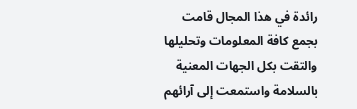رائدة في هذا المجال قامت بجمع كافة المعلومات وتحليلها والتقت بكل الجهات المعنية بالسلامة واستمعت إلى آرائهم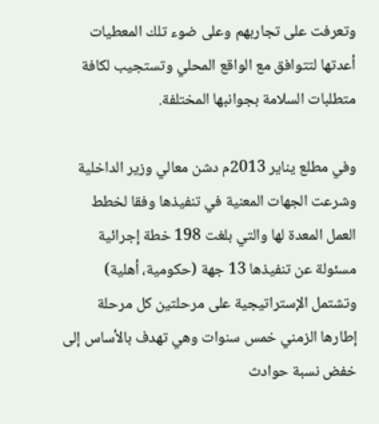وتعرفت على تجاربهم وعلى ضوء تلك المعطيات أعدتها لتتوافق مع الواقع المحلي وتستجيب لكافة متطلبات السلامة بجوانبها المختلفة.

وفي مطلع يناير 2013م دشن معالي وزير الداخلية وشرعت الجهات المعنية في تنفيذها وفقا لخطط العمل المعدة لها والتي بلغت 198 خطة إجرائية مسئولة عن تنفيذها 13 جهة (حكومية، أهلية) وتشتمل الإستراتيجية على مرحلتين كل مرحلة إطارها الزمني خمس سنوات وهي تهدف بالأساس إلى خفض نسبة حوادث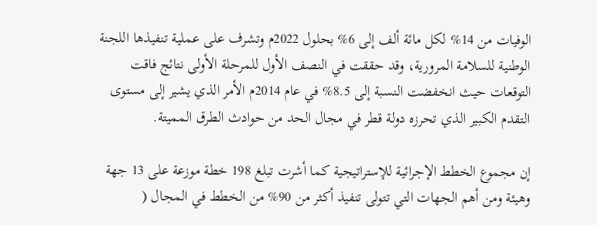الوفيات من 14% لكل مائة ألف إلى 6% بحلول 2022م وتشرف على عملية تنفيذها اللجنة الوطنية للسلامة المرورية، وقد حققت في النصف الأول للمرحلة الأولى نتائج فاقت التوقعات حيث انخفضت النسبة إلى 8.5% في عام 2014م الأمر الذي يشير إلى مستوى التقدم الكبير الذي تحرزه دولة قطر في مجال الحد من حوادث الطرق المميتة.

إن مجموع الخطط الإجرائية للإستراتيجية كما أشرت تبلغ 198 خطة موزعة على 13 جهة وهيئة ومن أهم الجهات التي تتولى تنفيذ أكثر من 90% من الخطط في المجال (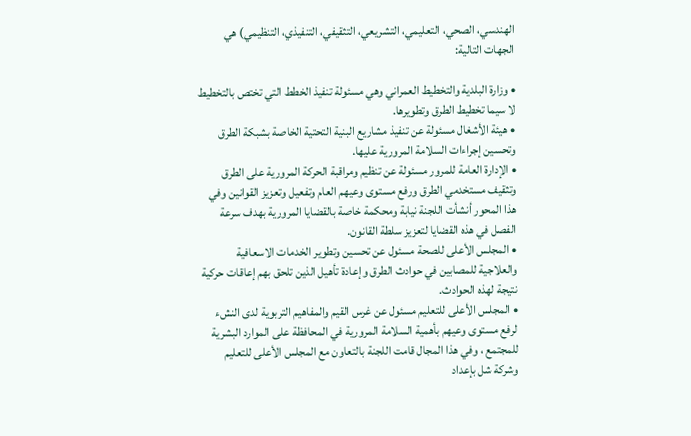الهندسي، الصحي، التعليمي، التشريعي، التثقيفي، التنفيذي، التنظيمي) هي الجهات التالية:

• وزارة البلدية والتخطيط العمراني وهي مسئولة تنفيذ الخطط التي تختص بالتخطيط لا سيما تخطيط الطرق وتطويرها.
• هيئة الأشغال مسئولة عن تنفيذ مشاريع البنية التحتية الخاصة بشبكة الطرق وتحسين إجراءات السلامة المرورية عليها.
• الإدارة العامة للمرور مسئولة عن تنظيم ومراقبة الحركة المرورية على الطرق وتثقيف مستخدمي الطرق ورفع مستوى وعيهم العام وتفعيل وتعزيز القوانين وفي هذا المحور أنشأت اللجنة نيابة ومحكمة خاصة بالقضايا المرورية بهدف سرعة الفصل في هذه القضايا لتعزيز سلطة القانون.
• المجلس الأعلى للصحة مسئول عن تحسين وتطوير الخدمات الاسعافية والعلاجية للمصابين في حوادث الطرق وإعادة تأهيل الذين تلحق بهم إعاقات حركية نتيجة لهذه الحوادث.
• المجلس الأعلى للتعليم مسئول عن غرس القيم والمفاهيم التربوية لدى النشء لرفع مستوى وعيهم بأهمية السلامة المرورية في المحافظة على الموارد البشرية للمجتمع ، وفي هذا المجال قامت اللجنة بالتعاون مع المجلس الأعلى للتعليم وشركة شل بإعداد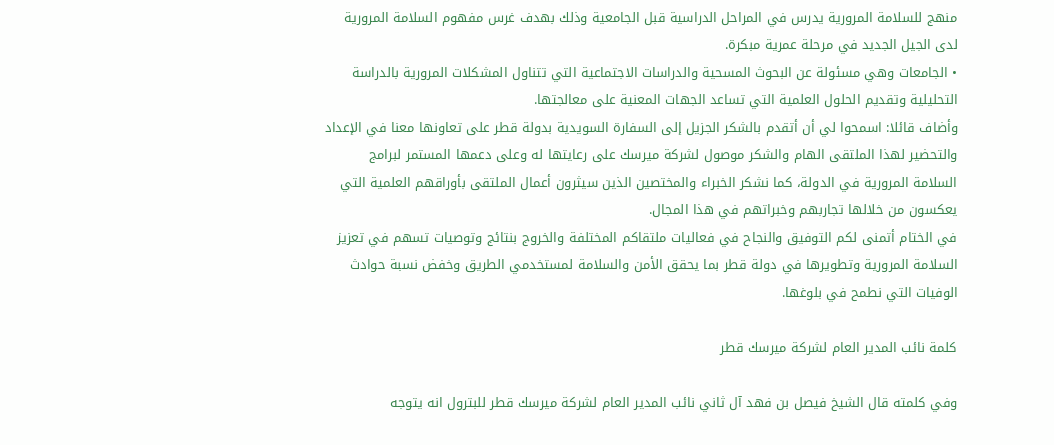منهج للسلامة المرورية يدرس في المراحل الدراسية قبل الجامعية وذلك بهدف غرس مفهوم السلامة المرورية لدى الجيل الجديد في مرحلة عمرية مبكرة.
• الجامعات وهي مسئولة عن البحوث المسحية والدراسات الاجتماعية التي تتناول المشكلات المرورية بالدراسة التحليلية وتقديم الحلول العلمية التي تساعد الجهات المعنية على معالجتها.
وأضاف قائلا: اسمحوا لي أن أتقدم بالشكر الجزيل إلى السفارة السويدية بدولة قطر على تعاونها معنا في الإعداد والتحضير لهذا الملتقى الهام والشكر موصول لشركة ميرسك على رعايتها له وعلى دعمها المستمر لبرامج السلامة المرورية في الدولة، كما نشكر الخبراء والمختصين الذين سيثرون أعمال الملتقى بأوراقهم العلمية التي يعكسون من خلالها تجاربهم وخبراتهم في هذا المجال.
في الختام أتمنى لكم التوفيق والنجاح في فعاليات ملتقاكم المختلفة والخروج بنتائج وتوصيات تسهم في تعزيز السلامة المرورية وتطويرها في دولة قطر بما يحقق الأمن والسلامة لمستخدمي الطريق وخفض نسبة حوادث الوفيات التي نطمح في بلوغها.

كلمة نائب المدير العام لشركة ميرسك قطر

وفي كلمته قال الشيخ فيصل بن فهد آل ثاني نائب المدير العام لشركة ميرسك قطر للبترول انه يتوجه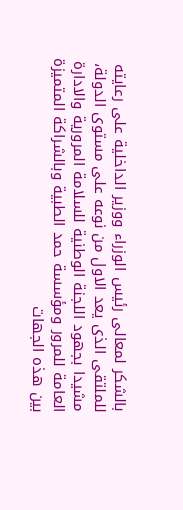بالشكر لمعالى رئيس الوزراء ووزير الداخلية على رعايته للملتقى الذى يعد الاول من نوعه على مستوى الدولة، مشيدا بجهود اللجنة الوطنية للسلامة المرورية والادارة العامة للمرور ومؤسسة حمد الطبية وبالشراكة المتميزة بين هذه الجهات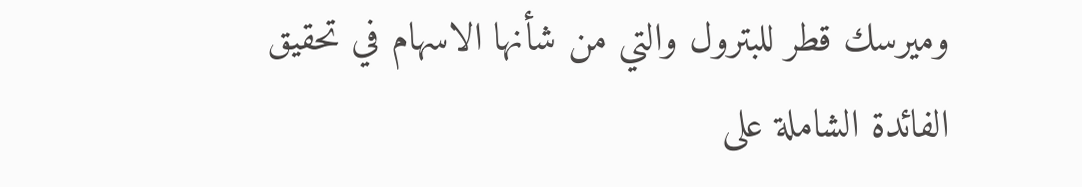وميرسك قطر للبترول والتي من شأنها الاسهام في تحقيق الفائدة الشاملة على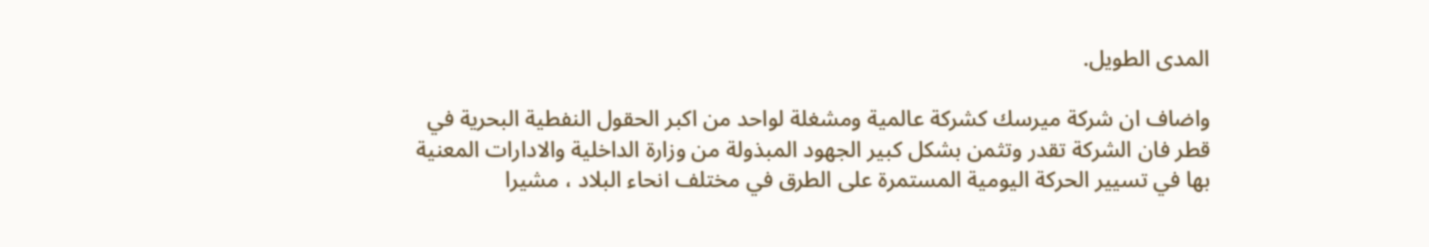المدى الطويل.

واضاف ان شركة ميرسك كشركة عالمية ومشغلة لواحد من اكبر الحقول النفطية البحرية في قطر فان الشركة تقدر وتثمن بشكل كبير الجهود المبذولة من وزارة الداخلية والادارات المعنية بها في تسيير الحركة اليومية المستمرة على الطرق في مختلف انحاء البلاد ، مشيرا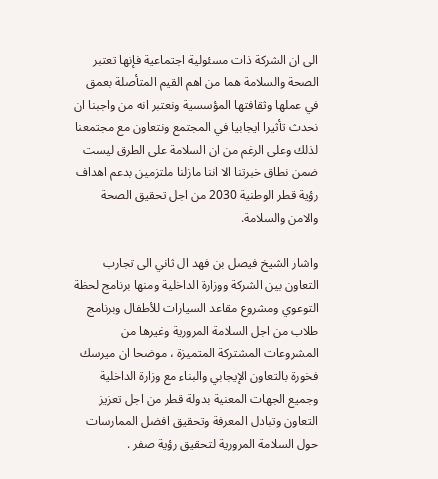الى ان الشركة ذات مسئولية اجتماعية فإنها تعتبر الصحة والسلامة هما من اهم القيم المتأصلة بعمق في عملها وثقافتها المؤسسية ونعتبر انه من واجبنا ان نحدث تأثيرا ايجابيا في المجتمع ونتعاون مع مجتمعنا لذلك وعلى الرغم من ان السلامة على الطرق ليست ضمن نطاق خبرتنا الا اننا مازلنا ملتزمين بدعم اهداف رؤية قطر الوطنية 2030 من اجل تحقيق الصحة والامن والسلامة.

واشار الشيخ فيصل بن فهد ال ثاني الى تجارب التعاون بين الشركة ووزارة الداخلية ومنها برنامج لحظة التوعوي ومشروع مقاعد السيارات للأطفال وبرنامج طلاب من اجل السلامة المرورية وغيرها من المشروعات المشتركة المتميزة ، موضحا ان ميرسك فخورة بالتعاون الإيجابي والبناء مع وزارة الداخلية وجميع الجهات المعنية بدولة قطر من اجل تعزيز التعاون وتبادل المعرفة وتحقيق افضل الممارسات حول السلامة المرورية لتحقيق رؤية صفر .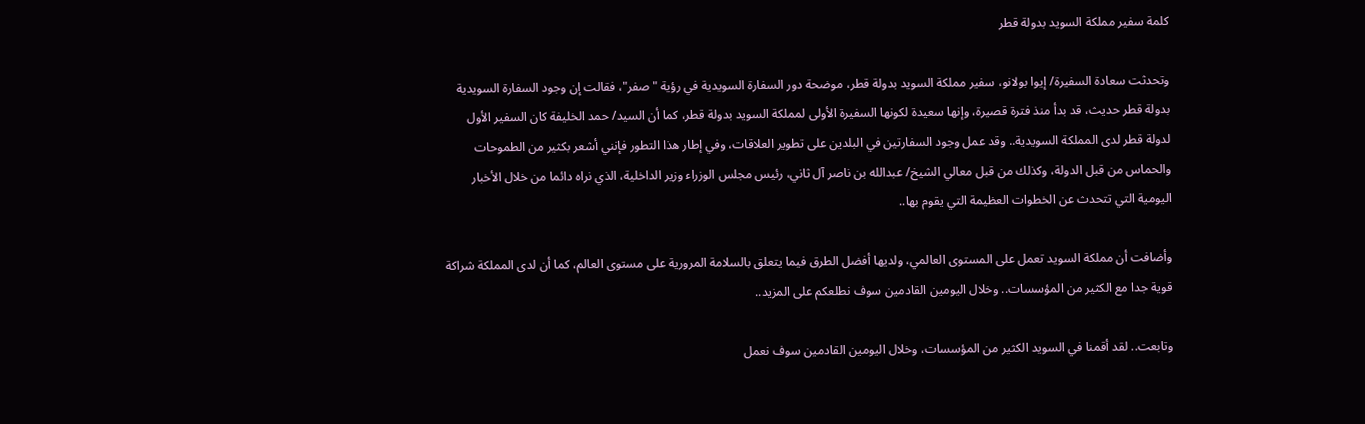كلمة سفير مملكة السويد بدولة قطر

وتحدثت سعادة السفيرة/ إيوا بولانو، سفير مملكة السويد بدولة قطر، موضحة دور السفارة السويدية في رؤية "صفر"، فقالت إن وجود السفارة السويدية بدولة قطر حديث، قد بدأ منذ فترة قصيرة، وإنها سعيدة لكونها السفيرة الأولى لمملكة السويد بدولة قطر، كما أن السيد/ حمد الخليفة كان السفير الأول لدولة قطر لدى المملكة السويدية.. وقد عمل وجود السفارتين في البلدين على تطوير العلاقات، وفي إطار هذا التطور فإنني أشعر بكثير من الطموحات والحماس من قبل الدولة، وكذلك من قبل معالي الشيخ/ عبدالله بن ناصر آل ثاني، رئيس مجلس الوزراء وزير الداخلية، الذي نراه دائما من خلال الأخبار اليومية التي تتحدث عن الخطوات العظيمة التي يقوم بها..

وأضافت أن مملكة السويد تعمل على المستوى العالمي، ولديها أفضل الطرق فيما يتعلق بالسلامة المرورية على مستوى العالم، كما أن لدى المملكة شراكة قوية جدا مع الكثير من المؤسسات.. وخلال اليومين القادمين سوف نطلعكم على المزيد..

وتابعت.. لقد أقمنا في السويد الكثير من المؤسسات، وخلال اليومين القادمين سوف نعمل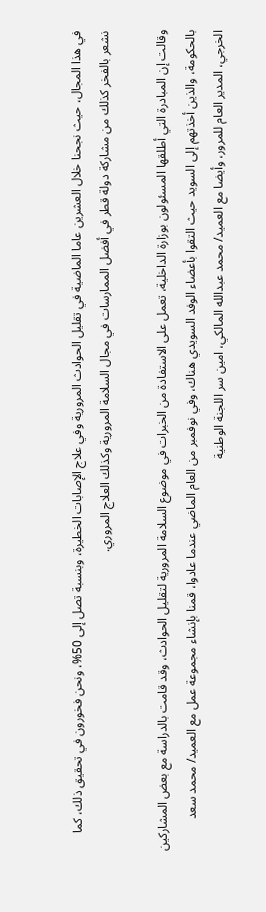في هذا المجال، حيث نجحنا خلال العشرين عاما الماضية في تقليل الحوادث المرورية وفي علاج الإصابات الخطيرة، وبنسبة تصل إلى 50%، ونحن فخورون في تحقيق ذلك، كما نشعر بالفخر كذلك من مشاركة دولة قطر في أفضل الممارسات في مجال السلامة المرورية وكذلك العلاج المروري.

وقالت إن المبادرة التي أطلقها المسئولون بوزارة الداخلية، تعمل على الاستفادة من الخبرات في موضوع السلامة المرورية لتقليل الحوادث، وقد قامت بالدراسة مع بعض المشاركين بالحكومة، والذين أخذتهم إلى السويد حيث التقوا بأعضاء الوفد السويدي هناك، وفي نوفمبر من العام الماضي عندما عادوا، قمنا بإنشاء مجموعة عمل مع العميد/ محمد سعد الخرجي، المدير العام للمرور، وأيضا مع العميد/ محمد عبدالله المالكي، امين سر اللجنة الوطنية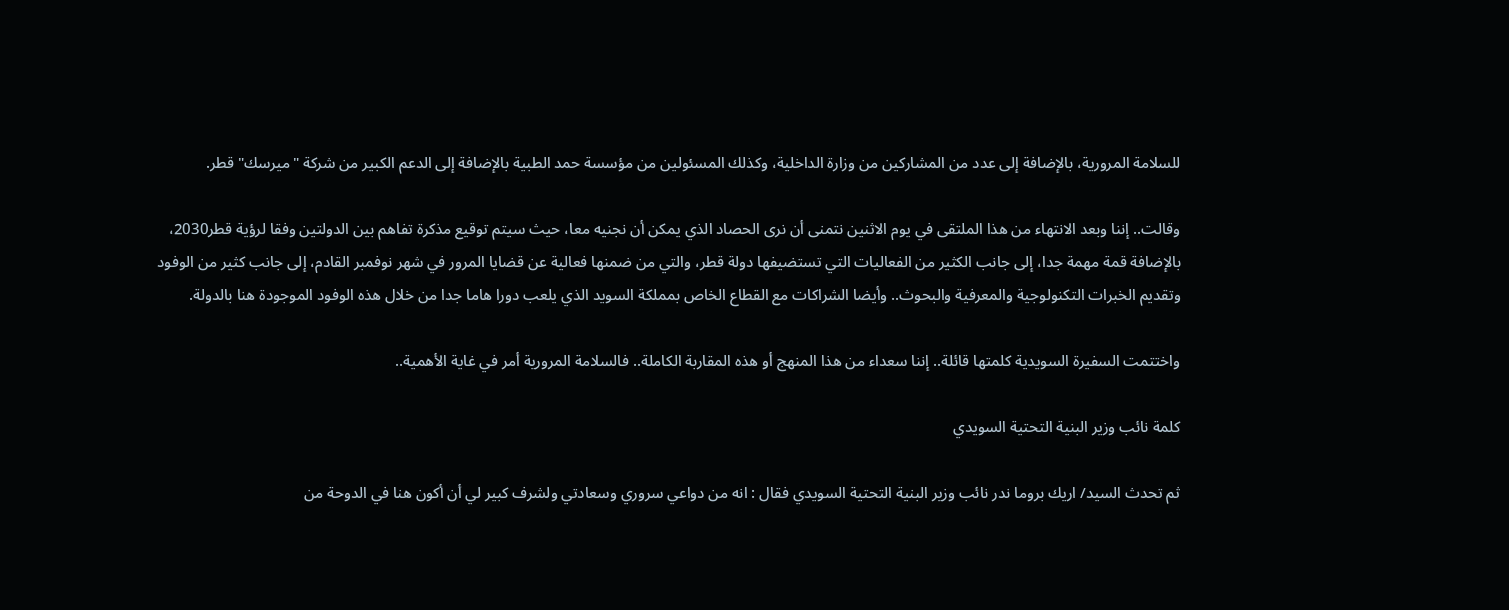للسلامة المرورية، بالإضافة إلى عدد من المشاركين من وزارة الداخلية، وكذلك المسئولين من مؤسسة حمد الطبية بالإضافة إلى الدعم الكبير من شركة "ميرسك" قطر.

وقالت.. إننا وبعد الانتهاء من هذا الملتقى في يوم الاثنين نتمنى أن نرى الحصاد الذي يمكن أن نجنيه معا، حيث سيتم توقيع مذكرة تفاهم بين الدولتين وفقا لرؤية قطر2030، بالإضافة قمة مهمة جدا، إلى جانب الكثير من الفعاليات التي تستضيفها دولة قطر، والتي من ضمنها فعالية عن قضايا المرور في شهر نوفمبر القادم، إلى جانب كثير من الوفود وتقديم الخبرات التكنولوجية والمعرفية والبحوث.. وأيضا الشراكات مع القطاع الخاص بمملكة السويد الذي يلعب دورا هاما جدا من خلال هذه الوفود الموجودة هنا بالدولة.

واختتمت السفيرة السويدية كلمتها قائلة.. إننا سعداء من هذا المنهج أو هذه المقاربة الكاملة.. فالسلامة المرورية أمر في غاية الأهمية..

كلمة نائب وزير البنية التحتية السويدي

ثم تحدث السيد/ اريك بروما ندر نائب وزير البنية التحتية السويدي فقال : انه من دواعي سروري وسعادتي ولشرف كبير لي أن أكون هنا في الدوحة من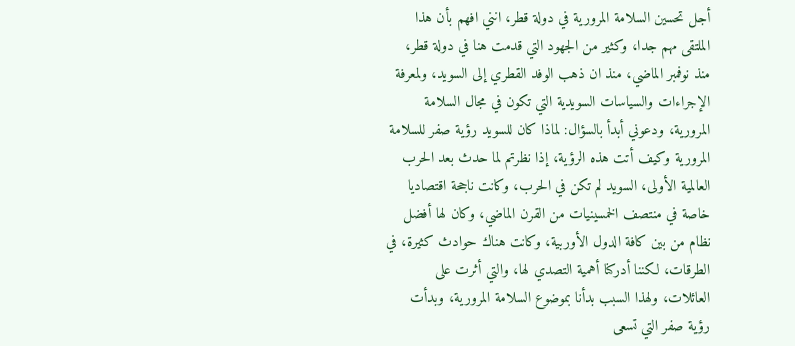أجل تحسين السلامة المرورية في دولة قطر، انني افهم بأن هذا الملتقى مهم جدا، وكثير من الجهود التي قدمت هنا في دولة قطر، منذ نوفمبر الماضي، منذ ان ذهب الوفد القطري إلى السويد، ولمعرفة الإجراءات والسياسات السويدية التي تكون في مجال السلامة المرورية، ودعوني أبدأ بالسؤال: لماذا كان للسويد رؤية صفر للسلامة المرورية وكيف أتت هذه الرؤية، إذا نظرتم لما حدث بعد الحرب العالمية الأولى، السويد لم تكن في الحرب، وكانت ناجحة اقتصاديا خاصة في منتصف الخمسينيات من القرن الماضي، وكان لها أفضل نظام من بين كافة الدول الأوربية، وكانت هناك حوادث كثيرة، في الطرقات، لكننا أدركنا أهمية التصدي لها، والتي أثرت على العائلات، ولهذا السبب بدأنا بموضوع السلامة المرورية، وبدأت رؤية صفر التي تسعى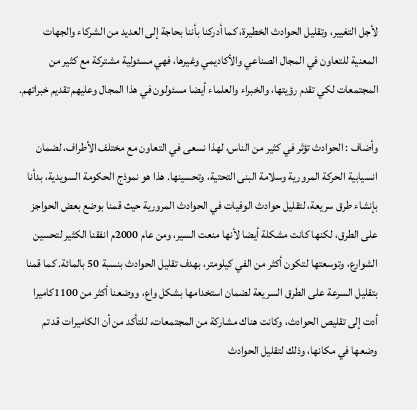لأجل التغيير، وتقليل الحوادث الخطيرة، كما أدركنا بأننا بحاجة إلى العديد من الشركاء والجهات المعنية للتعاون في المجال الصناعي والأكاديمي وغيرها، فهي مسئولية مشتركة مع كثير من المجتمعات لكي تقدم رؤيتها، والخبراء والعلماء أيضا مسئولون في هذا المجال وعليهم تقديم خبراتهم.

وأضاف : الحوادث تؤثر في كثير من الناس، لهذا نسعى في التعاون مع مختلف الأطراف، لضمان انسيابية الحركة المرورية وسلامة البنى التحتية، وتحسينها. هذا هو نموذج الحكومة السويدية، بدأنا بإنشاء طرق سريعة، لتقليل حوادث الوفيات في الحوادث المرورية حيث قمنا بوضع بعض الحواجز على الطرق، لكنها كانت مشكلة أيضا لأنها منعت السير، ومن عام 2000م انفقنا الكثير لتحسين الشوارع، وتوسعتها لتكون أكثر من الفي كيلومتر، بهدف تقليل الحوادث بنسبة 50 بالمائة. كما قمنا بتقليل السرعة على الطرق السريعة لضمان استخدامها بشكل واع، ووضعنا أكثر من 1100كاميرا أدت إلى تقليص الحوادث، وكانت هناك مشاركة من المجتمعات، للتأكد من أن الكاميرات قد تم وضعها في مكانها، وذلك لتقليل الحوادث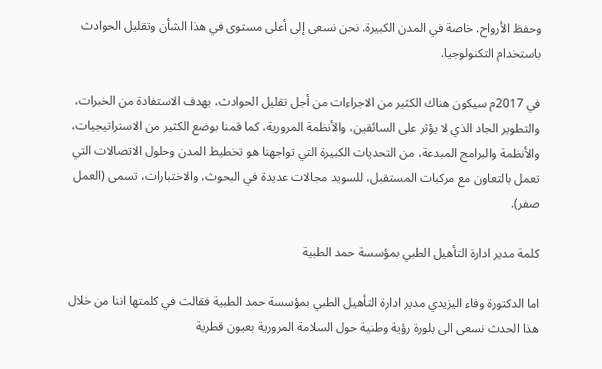وحفظ الأرواح. خاصة في المدن الكبيرة. نحن نسعى إلى أعلى مستوى في هذا الشأن وتقليل الحوادث باستخدام التكنولوجيا.

في 2017م سيكون هناك الكثير من الاجراءات من أجل تقليل الحوادث، بهدف الاستفادة من الخبرات، والتطوير الجاد الذي لا يؤثر على السائقين، والأنظمة المرورية، كما قمنا بوضع الكثير من الاستراتيجيات، والأنظمة والبرامج المبدعة، من التحديات الكبيرة التي تواجهنا هو تخطيط المدن وحلول الاتصالات التي تعمل بالتعاون مع مركبات المستقبل، للسويد مجالات عديدة في البحوث، والاختبارات، تسمى (العمل صفر).

كلمة مدير ادارة التأهيل الطبي بمؤسسة حمد الطبية

اما الدكتورة وفاء اليزيدي مدير ادارة التأهيل الطبي بمؤسسة حمد الطبية فقالت في كلمتها اننا من خلال هذا الحدث نسعى الى بلورة رؤية وطنية حول السلامة المرورية بعيون قطرية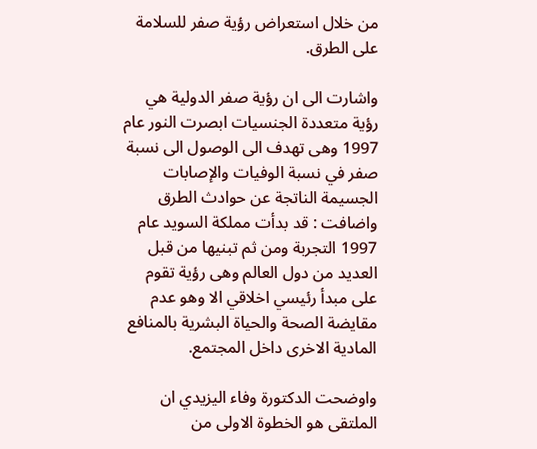من خلال استعراض رؤية صفر للسلامة على الطرق.

واشارت الى ان رؤية صفر الدولية هي رؤية متعددة الجنسيات ابصرت النور عام 1997 وهى تهدف الى الوصول الى نسبة صفر في نسبة الوفيات والإصابات الجسيمة الناتجة عن حوادث الطرق
واضافت : قد بدأت مملكة السويد عام 1997 التجربة ومن ثم تبنيها من قبل العديد من دول العالم وهى رؤية تقوم على مبدأ رئيسي اخلاقي الا وهو عدم مقايضة الصحة والحياة البشرية بالمنافع المادية الاخرى داخل المجتمع.

واوضحت الدكتورة وفاء اليزيدي ان الملتقى هو الخطوة الاولى من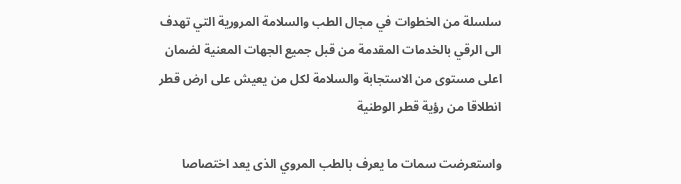سلسلة من الخطوات في مجال الطب والسلامة المرورية التي تهدف الى الرقي بالخدمات المقدمة من قبل جميع الجهات المعنية لضمان اعلى مستوى من الاستجابة والسلامة لكل من يعيش على ارض قطر انطلاقا من رؤية قطر الوطنية

واستعرضت سمات ما يعرف بالطب المروي الذى يعد اختصاصا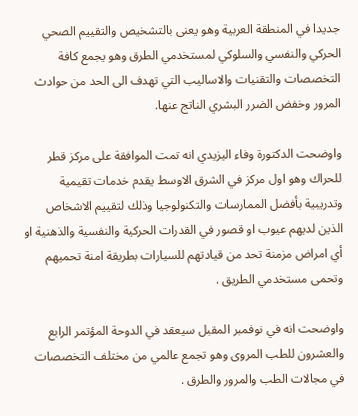جديدا في المنطقة العربية وهو يعنى بالتشخيص والتقييم الصحي الحركي والنفسي والسلوكي لمستخدمي الطرق وهو يجمع كافة التخصصات والتقنيات والاساليب التي تهدف الى الحد من حوادث المرور وخفض الضرر البشري الناتج عنها.

واوضحت الدكتورة وفاء اليزيدي انه تمت الموافقة على مركز قطر للحراك وهو اول مركز في الشرق الاوسط يقدم خدمات تقيمية وتدريبية بأفضل الممارسات والتكنولوجيا وذلك لتقييم الاشخاص الذين لديهم عيوب او قصور في القدرات الحركية والنفسية والذهنية او أي امراض مزمنة تحد من قيادتهم للسيارات بطريقة امنة تحميهم وتحمى مستخدمي الطريق .

واوضحت انه في نوفمبر المقبل سيعقد في الدوحة المؤتمر الرابع والعشرون للطب المروى وهو تجمع عالمي من مختلف التخصصات في مجالات الطب والمرور والطرق .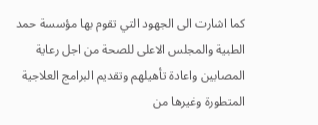كما اشارت الى الجهود التي تقوم بها مؤسسة حمد الطبية والمجلس الاعلى للصحة من اجل رعاية المصابين واعادة تأهيلهم وتقديم البرامج العلاجية المتطورة وغيرها من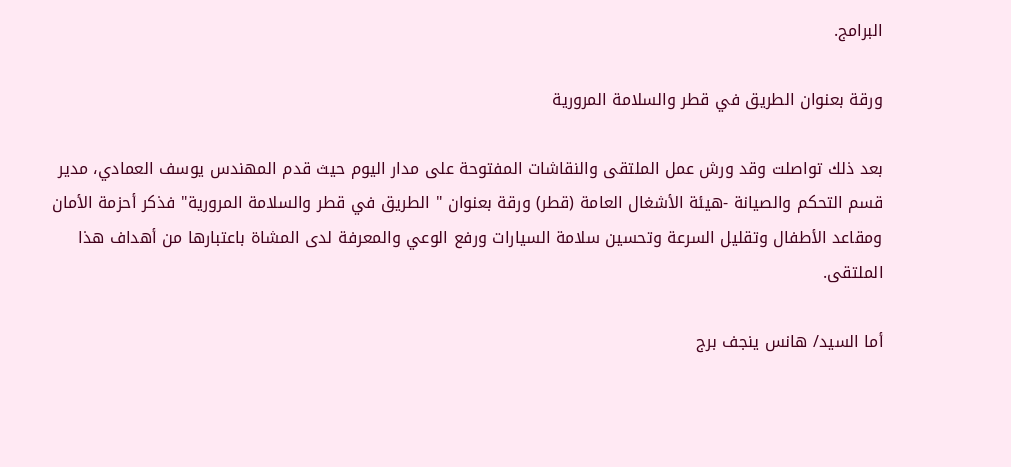البرامج.

ورقة بعنوان الطريق في قطر والسلامة المرورية

بعد ذلك تواصلت وقد ورش عمل الملتقى والنقاشات المفتوحة على مدار اليوم حيث قدم المهندس يوسف العمادي، مدير قسم التحكم والصيانة -هيئة الأشغال العامة (قطر) ورقة بعنوان " الطريق في قطر والسلامة المرورية" فذكر أحزمة الأمان ومقاعد الأطفال وتقليل السرعة وتحسين سلامة السيارات ورفع الوعي والمعرفة لدى المشاة باعتبارها من أهداف هذا الملتقى.

أما السيد/ هانس ينجف برج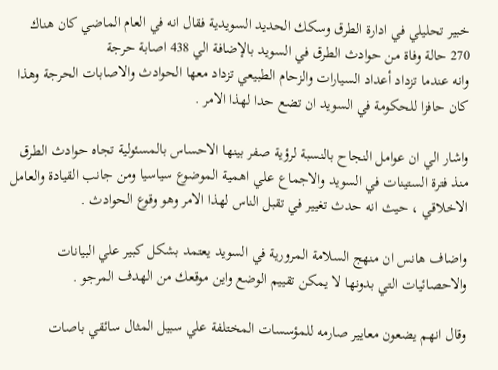خبير تحليلي في ادارة الطرق وسكك الحديد السويدية فقال انه في العام الماضي كان هناك 270 حالة وفاة من حوادث الطرق في السويد بالإضافة الي 438 اصابة حرجة
وانه عندما تزداد أعداد السيارات والزحام الطبيعي تزداد معها الحوادث والاصابات الحرجة وهذا كان حافزا للحكومة في السويد ان تضع حدا لهذا الامر .

واشار الي ان عوامل النجاح بالنسبة لرؤية صفر بينها الاحساس بالمسئولية تجاه حوادث الطرق منذ فترة الستينات في السويد والاجماع علي اهمية الموضوع سياسيا ومن جانب القيادة والعامل الاخلاقي ، حيث انه حدث تغيير في تقبل الناس لهذا الامر وهو وقوع الحوادث .

واضاف هانس ان منهج السلامة المرورية في السويد يعتمد بشكل كبير علي البيانات والاحصائيات التي بدونها لا يمكن تقييم الوضع واين موقعك من الهدف المرجو .

وقال انهم يضعون معايير صارمه للمؤسسات المختلفة علي سبيل المثال سائقي باصات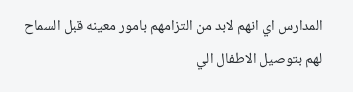المدارس اي انهم لابد من التزامهم بامور معينه قبل السماح لهم بتوصيل الاطفال الي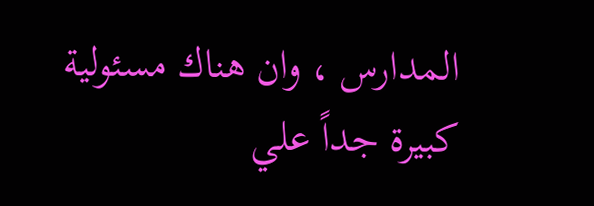المدارس ، وان هناك مسئولية كبيرة جداً علي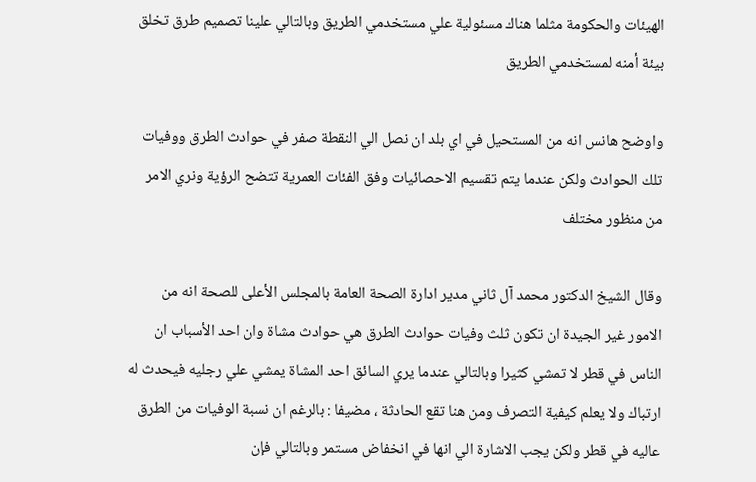الهيئات والحكومة مثلما هناك مسئولية علي مستخدمي الطريق وبالتالي علينا تصميم طرق تخلق بيئة أمنه لمستخدمي الطريق

واوضح هانس انه من المستحيل في اي بلد ان نصل الي النقطة صفر في حوادث الطرق ووفيات تلك الحوادث ولكن عندما يتم تقسيم الاحصائيات وفق الفئات العمرية تتضح الرؤية ونري الامر من منظور مختلف

وقال الشيخ الدكتور محمد آل ثاني مدير ادارة الصحة العامة بالمجلس الأعلى للصحة انه من الامور غير الجيدة ان تكون ثلث وفيات حوادث الطرق هي حوادث مشاة وان احد الأسباب ان الناس في قطر لا تمشي كثيرا وبالتالي عندما يري السائق احد المشاة يمشي علي رجليه فيحدث له ارتباك ولا يعلم كيفية التصرف ومن هنا تقع الحادثة ، مضيفا : بالرغم ان نسبة الوفيات من الطرق عاليه في قطر ولكن يجب الاشارة الي انها في انخفاض مستمر وبالتالي فإن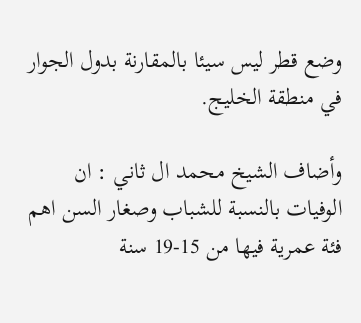وضع قطر ليس سيئا بالمقارنة بدول الجوار في منطقة الخليج.

وأضاف الشيخ محمد ال ثاني : ان الوفيات بالنسبة للشباب وصغار السن اهم فئة عمرية فيها من 15-19 سنة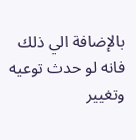بالإضافة الي ذلك فانه لو حدث توعيه وتغيير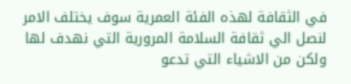في الثقافة لهذه الفئة العمرية سوف يختلف الامر لنصل الي ثقافة السلامة المرورية التي نهدف لها ولكن من الاشياء التي تدعو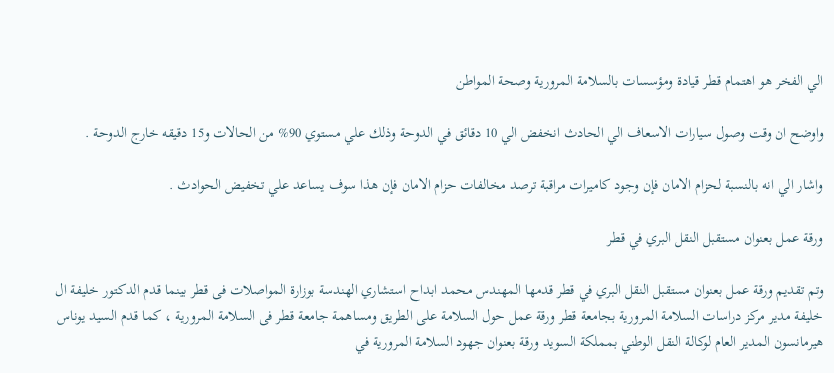الي الفخر هو اهتمام قطر قيادة ومؤسسات بالسلامة المرورية وصحة المواطن

واوضح ان وقت وصول سيارات الاسعاف الي الحادث انخفض الي 10 دقائق في الدوحة وذلك علي مستوي 90% من الحالات و15 دقيقه خارج الدوحة .

واشار الي انه بالنسبة لحزام الامان فإن وجود كاميرات مراقبة ترصد مخالفات حزام الامان فإن هذا سوف يساعد علي تخفيض الحوادث .

ورقة عمل بعنوان مستقبل النقل البري في قطر

وتم تقديم ورقة عمل بعنوان مستقبل النقل البري في قطر قدمها المهندس محمد ابداح استشاري الهندسة بوزارة المواصلات فى قطر بينما قدم الدكتور خليفة ال خليفة مدير مركز دراسات السلامة المرورية بجامعة قطر ورقة عمل حول السلامة على الطريق ومساهمة جامعة قطر فى السلامة المرورية ، كما قدم السيد يوناس هيرمانسون المدير العام لوكالة النقل الوطني بمملكة السويد ورقة بعنوان جهود السلامة المرورية في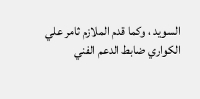السويد ، وكما قدم الملازم ثامر علي الكواري ضابط الدعم الفني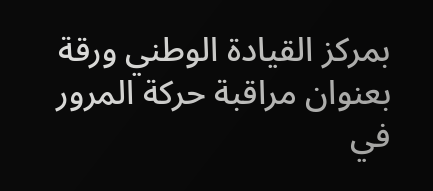بمركز القيادة الوطني ورقة بعنوان مراقبة حركة المرور في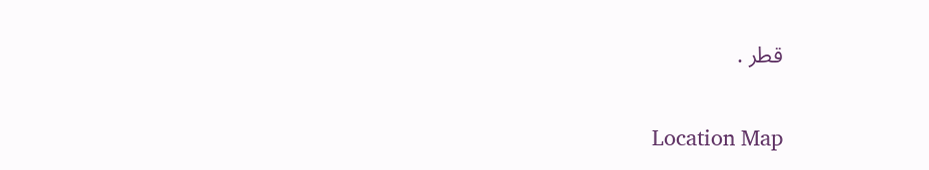قطر .

Location Map